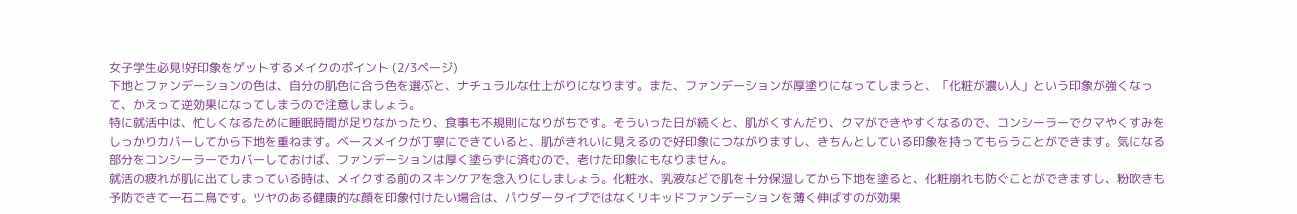女子学生必見!好印象をゲットするメイクのポイント (2/3ページ)
下地とファンデーションの色は、自分の肌色に合う色を選ぶと、ナチュラルな仕上がりになります。また、ファンデーションが厚塗りになってしまうと、「化粧が濃い人」という印象が強くなって、かえって逆効果になってしまうので注意しましょう。
特に就活中は、忙しくなるために睡眠時間が足りなかったり、食事も不規則になりがちです。そういった日が続くと、肌がくすんだり、クマができやすくなるので、コンシーラーでクマやくすみをしっかりカバーしてから下地を重ねます。ベースメイクが丁寧にできていると、肌がきれいに見えるので好印象につながりますし、きちんとしている印象を持ってもらうことができます。気になる部分をコンシーラーでカバーしておけば、ファンデーションは厚く塗らずに済むので、老けた印象にもなりません。
就活の疲れが肌に出てしまっている時は、メイクする前のスキンケアを念入りにしましょう。化粧水、乳液などで肌を十分保湿してから下地を塗ると、化粧崩れも防ぐことができますし、粉吹きも予防できて一石二鳥です。ツヤのある健康的な顔を印象付けたい場合は、パウダータイプではなくリキッドファンデーションを薄く伸ばすのが効果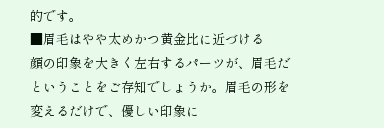的です。
■眉毛はやや太めかつ黄金比に近づける
顔の印象を大きく左右するパーツが、眉毛だということをご存知でしょうか。眉毛の形を変えるだけで、優しい印象に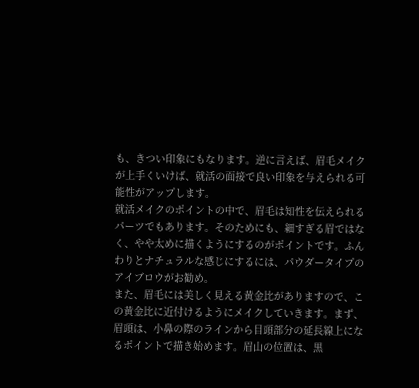も、きつい印象にもなります。逆に言えば、眉毛メイクが上手くいけば、就活の面接で良い印象を与えられる可能性がアップします。
就活メイクのポイントの中で、眉毛は知性を伝えられるパーツでもあります。そのためにも、細すぎる眉ではなく、やや太めに描くようにするのがポイントです。ふんわりとナチュラルな感じにするには、パウダータイプのアイブロウがお勧め。
また、眉毛には美しく見える黄金比がありますので、この黄金比に近付けるようにメイクしていきます。まず、眉頭は、小鼻の際のラインから目頭部分の延長線上になるポイントで描き始めます。眉山の位置は、黒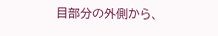目部分の外側から、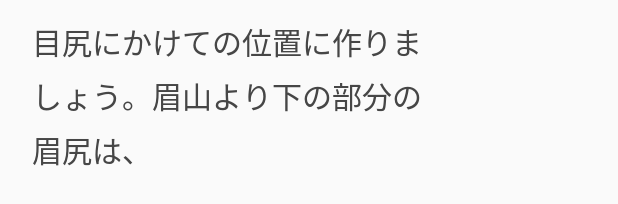目尻にかけての位置に作りましょう。眉山より下の部分の眉尻は、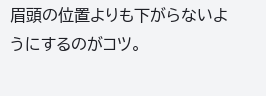眉頭の位置よりも下がらないようにするのがコツ。